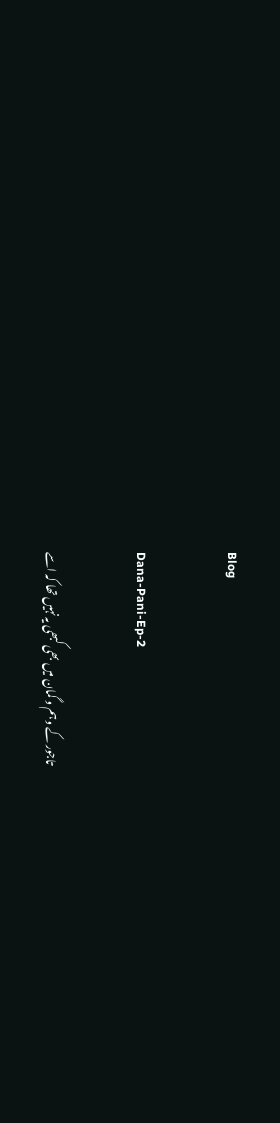Blog

Dana-Pani-Ep-2

تاجور کے وہم و گمان میں بھی کبھی یہ نہیں تھا کہ اسے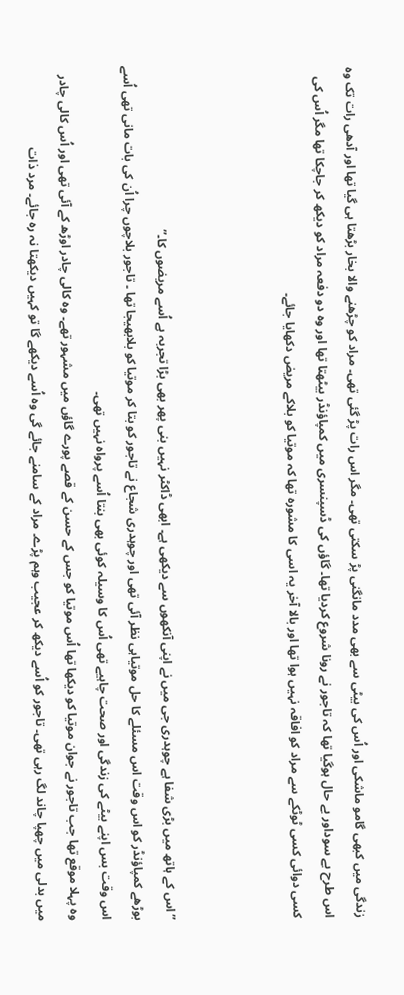زندگی میں کبھی گامو ماشکی اور اُس کی بیٹی سے بھی مدد مانگنی پڑ سکتی تھی۔ مگر اس رات پڑ گئی تھی۔ مراد کو چڑھنے والا بخار بڑھتا ہی گیا تھا اور آدھی رات تک وہ اس طرح بے سوداور بے حال ہوگیا تھا کہ تاجور نے رونا شروع کردیا تھا۔ گاؤں کی ڈسپنسری میں کمپاؤنڈر بیٹھتا تھا اور وہ دو دفعہ مراد کو دیکھ کر جاچکا تھا مگر اُس کی کسی دوائی کسی ٹوٹکے سے مراد کو افاقہ نہیں ہوا تھا اور بالا آخر یہ اسی کا مشورہ تھا کہ موتیا کو بلاکے مریض دکھایا جائے۔



”اس کے ہاتھ میں بڑی شفا ہے چوہدری جی میں نے اپنی آنکھوں سے دیکھی ہے۔ ابھی ڈاکٹر نہیں بنی پھر بھی بڑا تجربہ ہے اُسے مریضوں کا۔”
بوڑھے کمپاؤنڈر کو اس وقت اس مسئلے کا حل موتیاہی نظر آئی تھی اور چوہدری شجاع نے تاجور کو بتا کر موتیا کو بلابھیجا تھا ۔ تاجور بلاچوں چرا اُن کی بات مانی تھی اُسے اس وقت بس اپنے بیٹے کی زندگی اور صحت چاہیے تھی اُس کا وسیلہ کوئی بھی بنتا اُسے پرواہ نہیں تھی۔
وہ پہلا موقع تھا جب تاجور نے جوان موتیا کو دیکھا تھا اُس موتیا کو جس کے حسن کے قصے پورے گاؤں میں مشہور تھے۔ وہ کالی چادر اوڑھ کے آئی تھی اور اُس کالی چادر میں بدلی میں چھپا چاند لگ رہی تھی۔ تاجور کو اُسے دیکھ کر عجیب وہم پڑے۔ مراد کے سامنے جائے گی وہ اُسے دیکھے گا تو کہیں دیکھتا نہ رہ جائے۔ مرد ذات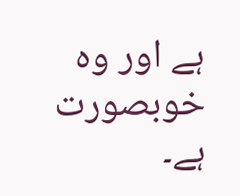ہے اور وہ خوبصورت ہے۔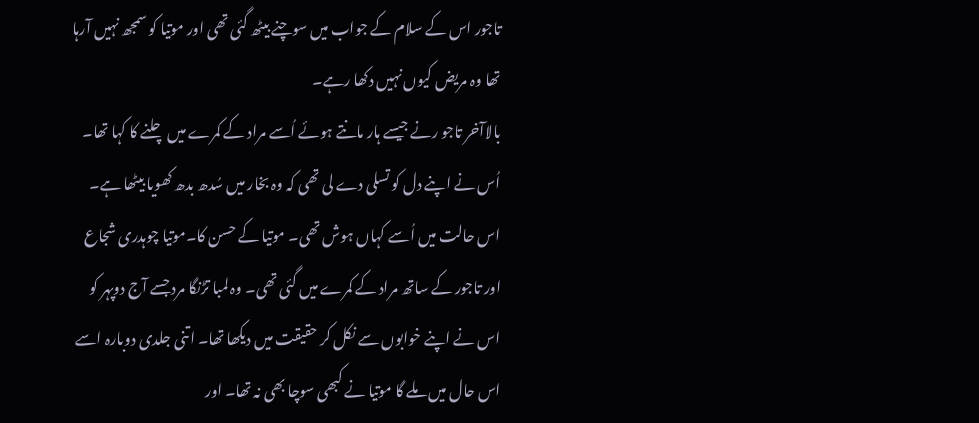تاجور اس کے سلام کے جواب میں سوچنے بیٹھ گئی تھی اور موتیا کو سمجھ نہیں آرہا تھا وہ مریض کیوں نہیں دکھا رہے۔
بالاآخر تاجو رنے جیسے ہار مانتے ہوئے اُسے مراد کے کمرے میں چلنے کا کہا تھا۔ اُس نے اپنے دل کو تسلی دے لی تھی کہ وہ بخار میں سُدھ بدھ کھویا بیٹھا ہے۔ اس حالت میں اُسے کہاں ہوش تھی۔ موتیا کے حسن کا۔موتیا چوہدری شجاع اور تاجور کے ساتھ مراد کے کمرے میں گئی تھی۔ وہ لمبا تڑنگا مرد جسے آج دوپہر کو اس نے اپنے خوابوں سے نکل کر حقیقت میں دیکھا تھا۔ اتنی جلدی دوبارہ اسے اس حال میں ملے گا موتیا نے کبھی سوچا بھی نہ تھا۔ اور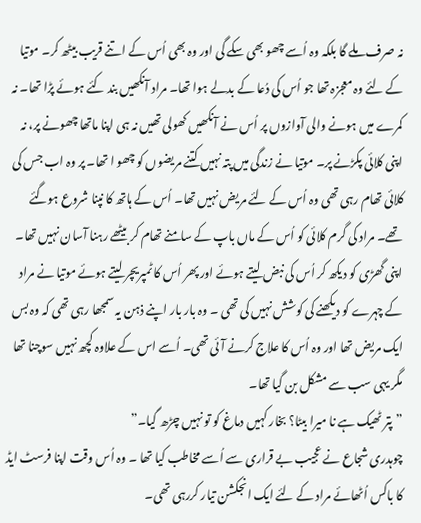نہ صرف ملے گا بلکہ وہ اُسے چھو بھی سکے گی اور وہ بھی اُس کے اتنے قریب بیٹھ کر۔ موتیا کے لئے وہ معجزہ تھا جو اُس کی دُعا کے بدلے ہوا تھا۔ مراد آنکھیں بند کئے ہوئے پڑا تھا۔ نہ کمرے میں ہونے والی آوازوں پر اُس نے آنکھیں کھولی تھیں نہ ہی اپنا ماتھا چھونے پر، نہ اپنی کلائی پکڑنے پر۔ موتیا نے زندگی میں پتہ نہیں کتنے مریضوں کو چھو ا تھا۔ پر وہ اب جس کی کلائی تھام رہی تھی وہ اُس کے لئے مریض نہیں تھا۔ اُس کے ہاتھ کا نپنا شروع ہوگئے تھے۔ مراد کی گرم کلائی کو اُس کے ماں باپ کے سامنے تھام کر بیٹھے رہنا آسان نہیں تھا۔ اپنی گھڑی کو دیکھ کر اُس کی نبض لیتے ہوئے اور پھر اُس کا ٹمپریچر لیتے ہوئے موتیا نے مراد کے چہرے کو دیکھنے کی کوشش نہیں کی تھی ۔ وہ بار بار اپنے ذہن یہ سمجھا رہی تھی کہ وہ بس ایک مریض تھا اور وہ اُس کا علاج کرنے آئی تھی۔ اُسے اس کے علاوہ کچھ نہیں سوچنا تھا مگر یہی سب سے مشکل بن گیا تھا۔
”پتر ٹھیک ہے نا میرا بیٹا؟ بخار کہیں دماغ کو تو نہیں چڑھ گیا۔”
چوہدری شجاع نے عجیب بے قراری سے اُسے مخاطب کیا تھا ۔ وہ اُس وقت اپنا فرسٹ ایڈ کا باکس اُٹھائے مراد کے لئے ایک انجکشن تیار کررہی تھی۔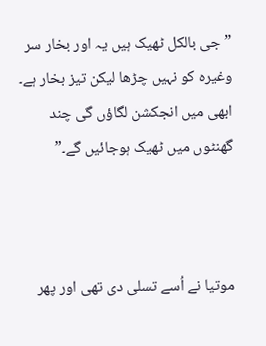”جی بالکل ٹھیک ہیں یہ اور بخار سر وغیرہ کو نہیں چڑھا لیکن تیز بخار ہے۔ ابھی میں انجکشن لگاؤں گی چند گھنٹوں میں ٹھیک ہوجائیں گے۔”



موتیا نے اُسے تسلی دی تھی اور پھر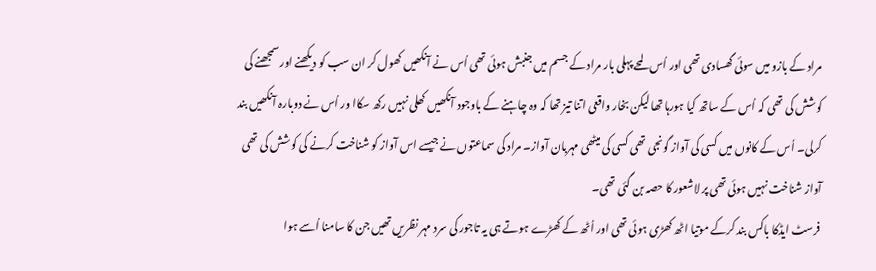مراد کے بازو میں سوئی گھسادی تھی اور اُس لمحے پہلی بار مراد کے جسم میں جنبش ہوئی تھی اُس نے آنکھیں کھول کر ان سب کو دیکھنے اور سمجھنے کی کوشش کی تھی کہ اُس کے ساتھ کیا ہورہا تھا لیکن بخار واقعی اتنا تیز تھا کہ وہ چاہنے کے باوجود آنکھیں کھلی نہیں رکھ سکاا ور اُس نے دوبارہ آنکھیں بند کرلی۔ اُس کے کانوں میں کسی کی آواز گونجی تھی کسی کی میٹھی مہربان آواز۔ مراد کی سماعتوں نے جیسے اس آواز کو شناخت کرنے کی کوشش کی تھی آواز شناخت نہیں ہوئی تھی پر لاشعور کا حصہ بن گئی تھی۔
فرسٹ ایڈکا باکس بند کرکے موتیا اٹھ کھڑی ہوئی تھی اور اُٹھ کے کھڑے ہوتے ہی یہ تاجور کی سرد مہر نظریں تھیں جن کا سامنا اُسے ہوا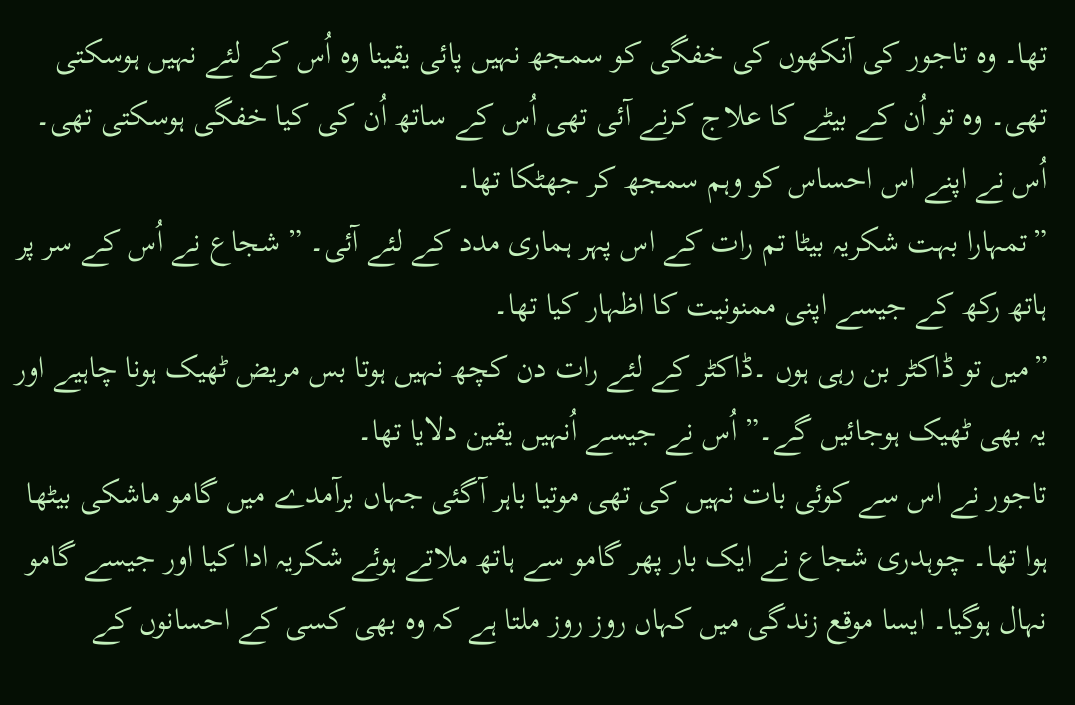تھا۔ وہ تاجور کی آنکھوں کی خفگی کو سمجھ نہیں پائی یقینا وہ اُس کے لئے نہیں ہوسکتی تھی۔ وہ تو اُن کے بیٹے کا علاج کرنے آئی تھی اُس کے ساتھ اُن کی کیا خفگی ہوسکتی تھی۔ اُس نے اپنے اس احساس کو وہم سمجھ کر جھٹکا تھا۔
”تمہارا بہت شکریہ بیٹا تم رات کے اس پہر ہماری مدد کے لئے آئی۔ ” شجاع نے اُس کے سر پر ہاتھ رکھ کے جیسے اپنی ممنونیت کا اظہار کیا تھا۔
”میں تو ڈاکٹر بن رہی ہوں ۔ڈاکٹر کے لئے رات دن کچھ نہیں ہوتا بس مریض ٹھیک ہونا چاہیے اور یہ بھی ٹھیک ہوجائیں گے۔” اُس نے جیسے اُنہیں یقین دلایا تھا۔
تاجور نے اس سے کوئی بات نہیں کی تھی موتیا باہر آگئی جہاں برآمدے میں گامو ماشکی بیٹھا ہوا تھا۔ چوہدری شجاع نے ایک بار پھر گامو سے ہاتھ ملاتے ہوئے شکریہ ادا کیا اور جیسے گامو نہال ہوگیا۔ ایسا موقع زندگی میں کہاں روز روز ملتا ہے کہ وہ بھی کسی کے احسانوں کے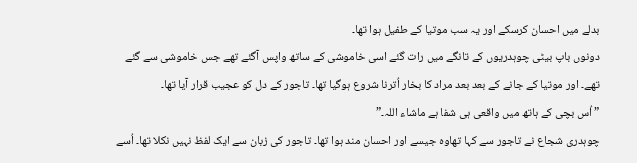بدلے میں احسان کرسکے اور یہ سب موتیا کے طفیل ہوا تھا۔
دونوں باپ بیٹی چوہدریوں کے تانگے میں رات گئے اسی خاموشی کے ساتھ واپس آگئے تھے جس خاموشی سے گئے تھے۔ اور موتیا کے جانے کے بعد بعد مراد کا بخار اُترنا شروع ہوگیا تھا۔ تاجور کے دل کو عجیب قرار آیا تھا۔
”اُس بچی کے ہاتھ میں واقعی ہی شفا ہے ماشاء اللہ۔”
چوہدری شجاع نے تاجور سے کہا تھاوہ جیسے اور احسان مند ہوا تھا۔ تاجور کی زبان سے ایک لفظ نہیں نکلا تھا۔ اُسے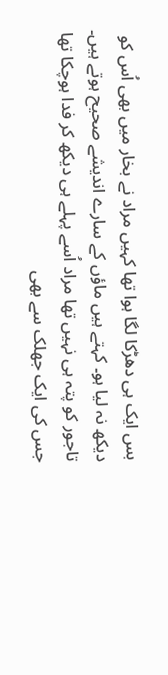بس ایک ہی دھڑکا لگا ہوا تھا کہیں مراد نے بخار میں بھی اُس کو دیکھ نہ لیا ہو۔ کہتے ہیں ماؤں کے سارے اندیشے صحیح ہوتے ہیں۔ تاجور کو پتہ ہی نہیں تھا مراد اُسے پہلے ہی دیکھ کر فدا ہوچکا تھا جس کی ایک جھلک سے بھی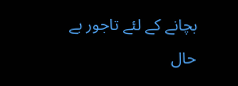بچانے کے لئے تاجور بے حال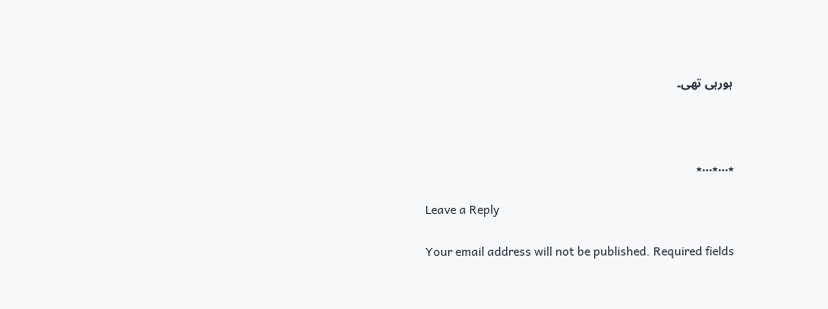ہورہی تھی۔



٭…٭…٭

Leave a Reply

Your email address will not be published. Required fields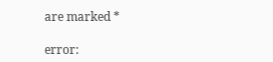are marked *

error: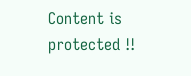Content is protected !!